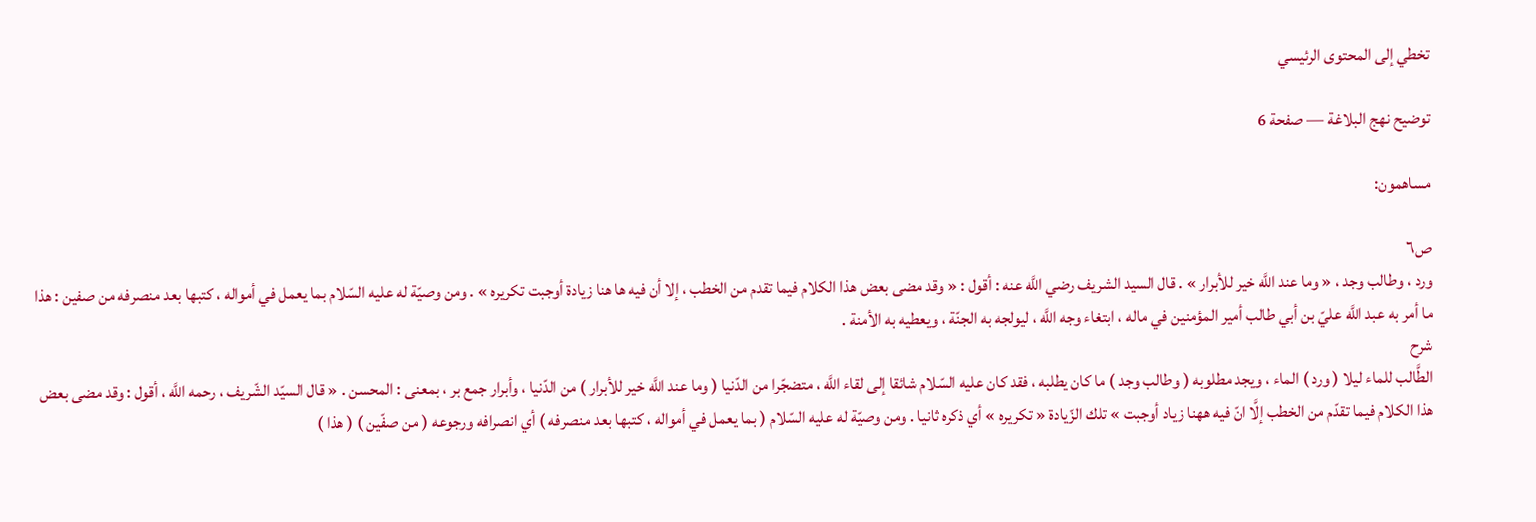تخطي إلى المحتوى الرئيسي

توضيح نهج البلاغة — صفحة 6

مساهمون:

ص٦
ورد ، وطالب وجد ، « وما عند اللَّه خير للأبرار » . قال السيد الشريف رضي اللَّه عنه : أقول : « وقد مضى بعض هذا الكلام فيما تقدم من الخطب ، إلا أن فيه ها هنا زيادة أوجبت تكريره » . ومن وصيّة له عليه السّلام بما يعمل في أمواله ، كتبها بعد منصرفه من صفين : هذا ما أمر به عبد اللَّه عليّ بن أبي طالب أمير المؤمنين في ماله ، ابتغاء وجه اللَّه ، ليولجه به الجنّة ، ويعطيه به الأمنة .
شرح
الطَّالب للماء ليلا ( ورد ) الماء ، ويجد مطلوبه ( وطالب وجد ) ما كان يطلبه ، فقد كان عليه السّلام شائقا إلى لقاء اللَّه ، متضجّرا من الدّنيا ( وما عند اللَّه خير للأبرار ) من الدّنيا ، وأبرار جمع بر ، بمعنى : المحسن . « قال السيّد الشّريف ، رحمه اللَّه ، أقول : وقد مضى بعض هذا الكلام فيما تقدّم من الخطب إلَّا انّ فيه ههنا زياد أوجبت » تلك الزّيادة « تكريره » أي ذكره ثانيا . ومن وصيّة له عليه السّلام ( بما يعمل في أمواله ، كتبها بعد منصرفه ) أي انصرافه ورجوعه ( من صفّين ) ( هذا )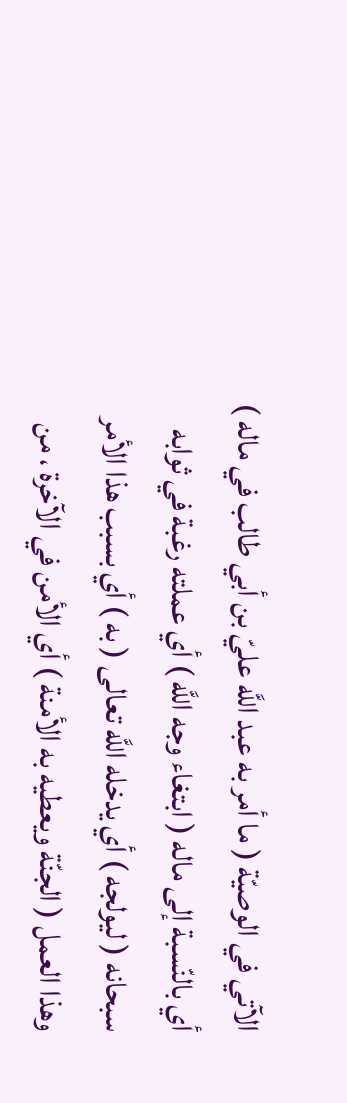الآتي في الوصيّة ( ما أمر به عبد اللَّه عليّ بن أبي طالب في ماله ) أي بالنّسبة إلى ماله ( ابتغاء وجه اللَّه ) أي عملته رغبة في ثوابه سبحانه ( ليولجه ) أي يدخله اللَّه تعالى ( به ) أي بسبب هذا الأمر وهذا العمل ( الجنّة ويعطيه به الأمنة ) أي الأمن في الآخرة ، من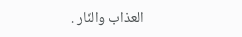العذاب والنّار .